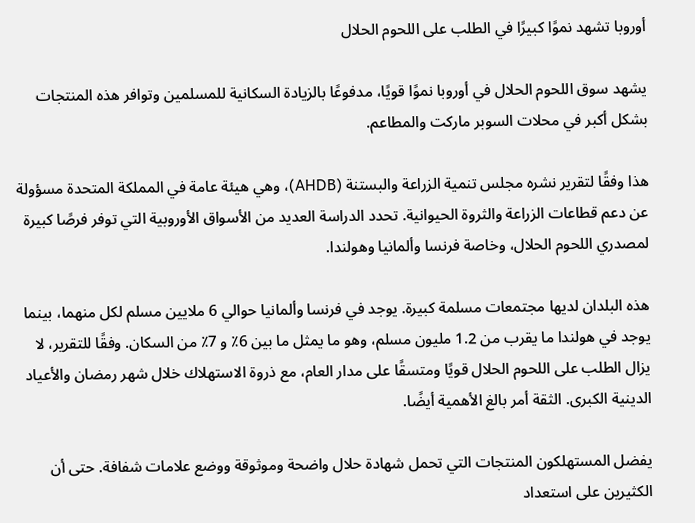أوروبا تشهد نموًا كبيرًا في الطلب على اللحوم الحلال

يشهد سوق اللحوم الحلال في أوروبا نموًا قويًا، مدفوعًا بالزيادة السكانية للمسلمين وتوافر هذه المنتجات بشكل أكبر في محلات السوبر ماركت والمطاعم.

هذا وفقًا لتقرير نشره مجلس تنمية الزراعة والبستنة (AHDB)، وهي هيئة عامة في المملكة المتحدة مسؤولة عن دعم قطاعات الزراعة والثروة الحيوانية. تحدد الدراسة العديد من الأسواق الأوروبية التي توفر فرصًا كبيرة لمصدري اللحوم الحلال، وخاصة فرنسا وألمانيا وهولندا.

هذه البلدان لديها مجتمعات مسلمة كبيرة. يوجد في فرنسا وألمانيا حوالي 6 ملايين مسلم لكل منهما، بينما يوجد في هولندا ما يقرب من 1.2 مليون مسلم، وهو ما يمثل ما بين 6٪ و 7٪ من السكان. وفقًا للتقرير، لا يزال الطلب على اللحوم الحلال قويًا ومتسقًا على مدار العام، مع ذروة الاستهلاك خلال شهر رمضان والأعياد الدينية الكبرى. الثقة أمر بالغ الأهمية أيضًا.

يفضل المستهلكون المنتجات التي تحمل شهادة حلال واضحة وموثوقة ووضع علامات شفافة. حتى أن الكثيرين على استعداد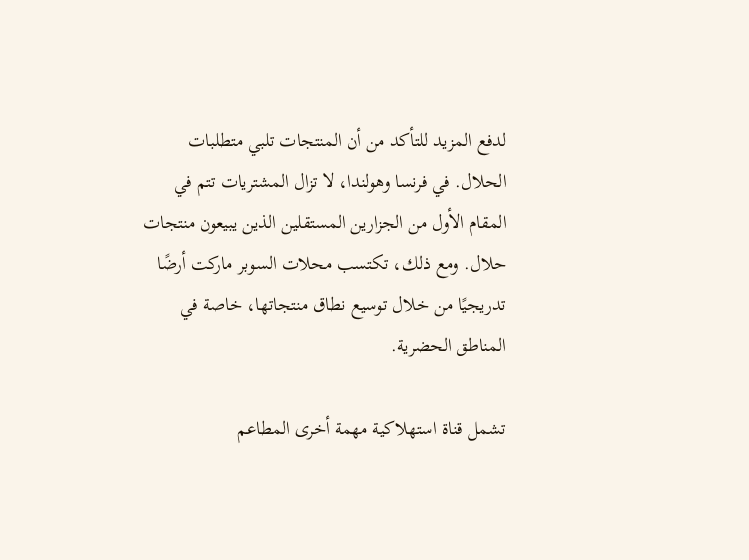لدفع المزيد للتأكد من أن المنتجات تلبي متطلبات الحلال. في فرنسا وهولندا، لا تزال المشتريات تتم في المقام الأول من الجزارين المستقلين الذين يبيعون منتجات حلال. ومع ذلك، تكتسب محلات السوبر ماركت أرضًا تدريجيًا من خلال توسيع نطاق منتجاتها، خاصة في المناطق الحضرية.

تشمل قناة استهلاكية مهمة أخرى المطاعم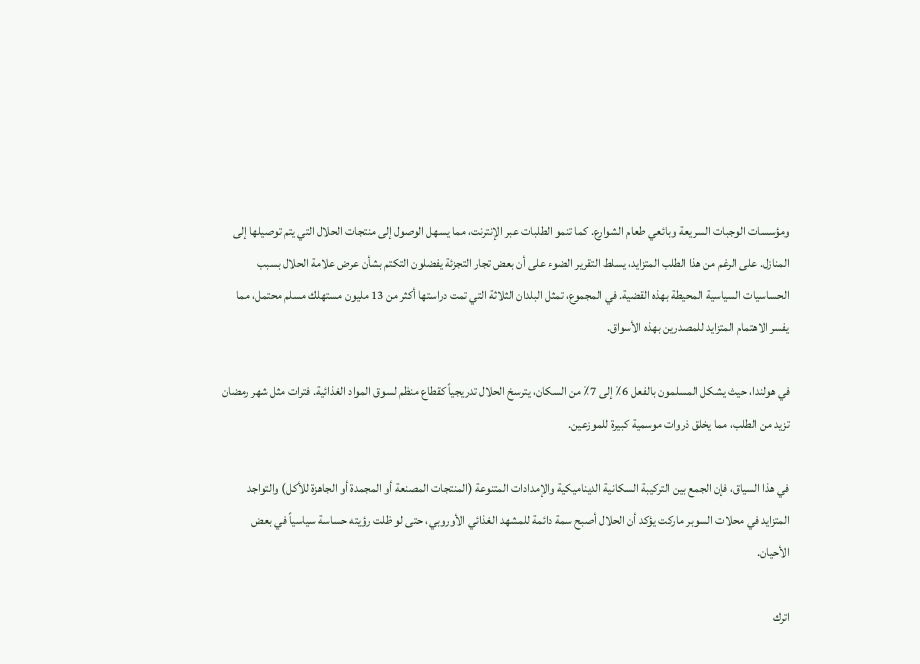ومؤسسات الوجبات السريعة وبائعي طعام الشوارع. كما تنمو الطلبات عبر الإنترنت، مما يسهل الوصول إلى منتجات الحلال التي يتم توصيلها إلى المنازل. على الرغم من هذا الطلب المتزايد، يسلط التقرير الضوء على أن بعض تجار التجزئة يفضلون التكتم بشأن عرض علامة الحلال بسبب الحساسيات السياسية المحيطة بهذه القضية. في المجموع، تمثل البلدان الثلاثة التي تمت دراستها أكثر من 13 مليون مستهلك مسلم محتمل، مما يفسر الاهتمام المتزايد للمصدرين بهذه الأسواق.

في هولندا، حيث يشكل المسلمون بالفعل 6٪ إلى 7٪ من السكان، يترسخ الحلال تدريجياً كقطاع منظم لسوق المواد الغذائية. فترات مثل شهر رمضان تزيد من الطلب، مما يخلق ذروات موسمية كبيرة للموزعين.

في هذا السياق، فإن الجمع بين التركيبة السكانية الديناميكية والإمدادات المتنوعة (المنتجات المصنعة أو المجمدة أو الجاهزة للأكل) والتواجد المتزايد في محلات السوبر ماركت يؤكد أن الحلال أصبح سمة دائمة للمشهد الغذائي الأوروبي، حتى لو ظلت رؤيته حساسة سياسياً في بعض الأحيان.

اترك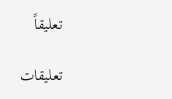تعليقاً

تعليقات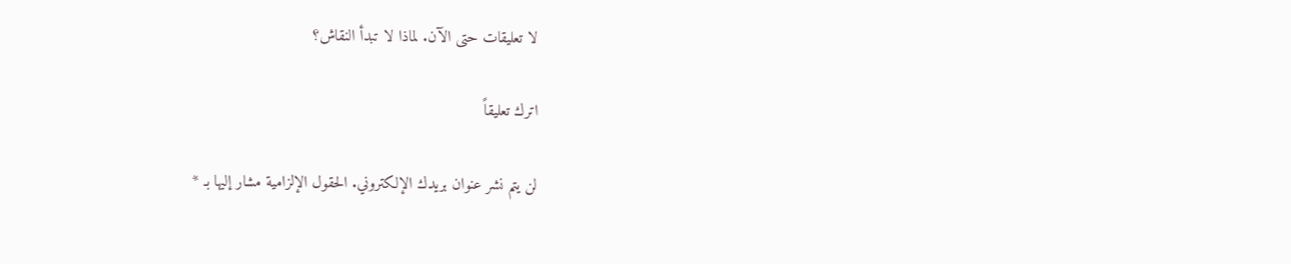لا تعليقات حتى الآن. لماذا لا تبدأ النقاش؟

اترك تعليقاً

لن يتم نشر عنوان بريدك الإلكتروني. الحقول الإلزامية مشار إليها بـ *